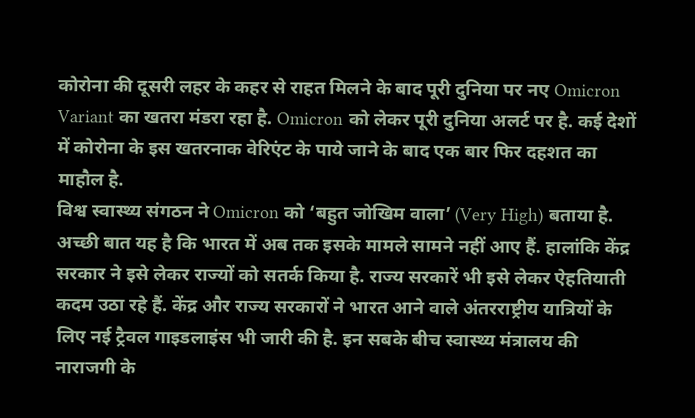कोरोना की दूसरी लहर के कहर से राहत मिलने के बाद पूरी दुनिया पर नए Omicron Variant का खतरा मंडरा रहा है. Omicron को लेकर पूरी दुनिया अलर्ट पर है. कई देशों में कोरोना के इस खतरनाक वेरिएंट के पाये जाने के बाद एक बार फिर दहशत का माहौल है.
विश्व स्वास्थ्य संगठन ने Omicron को ‘बहुत जोखिम वाला’ (Very High) बताया है. अच्छी बात यह है कि भारत में अब तक इसके मामले सामने नहीं आए हैं. हालांकि केंद्र सरकार ने इसे लेकर राज्यों को सतर्क किया है. राज्य सरकारें भी इसे लेकर ऐहतियाती कदम उठा रहे हैं. केंद्र और राज्य सरकारों ने भारत आने वाले अंतरराष्ट्रीय यात्रियों के लिए नई ट्रैवल गाइडलाइंस भी जारी की है. इन सबके बीच स्वास्थ्य मंत्रालय की नाराजगी के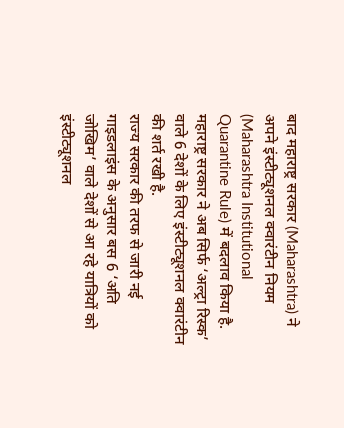बाद महाराष्ट्र सरकार (Maharashtra) ने अपने इंस्टीट्यूशनल क्वारंटीन नियम (Maharashtra Institutional Quarantine Rule) में बदलाव किया है. महाराष्ट्र सरकार ने अब सिर्फ ‘अल्ट्रा रिस्क’ वाले 6 देशों के लिए इंस्टीट्यूशनल क्वारंटीन की शर्त रखी है.
राज्य सरकार की तरफ से जारी नई गाइडलाइंस के अनुसार बस 6 ‘अति जोखिम’ वाले देशों से आ रहे यात्रियों को इंस्टीट्यूशनल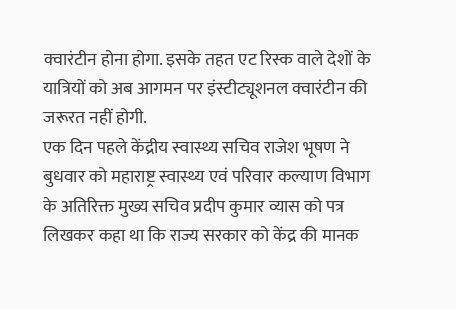क्वारंटीन होना होगा. इसके तहत एट रिस्क वाले देशों के यात्रियों को अब आगमन पर इंस्टीट्यूशनल क्वारंटीन की जरूरत नहीं होगी.
एक दिन पहले केंद्रीय स्वास्थ्य सचिव राजेश भूषण ने बुधवार को महाराष्ट्र स्वास्थ्य एवं परिवार कल्याण विभाग के अतिरिक्त मुख्य सचिव प्रदीप कुमार व्यास को पत्र लिखकर कहा था कि राज्य सरकार को केंद्र की मानक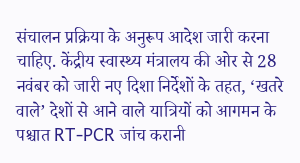संचालन प्रक्रिया के अनुरूप आदेश जारी करना चाहिए. केंद्रीय स्वास्थ्य मंत्रालय की ओर से 28 नवंबर को जारी नए दिशा निर्देशों के तहत, ‘खतरे वाले’ देशों से आने वाले यात्रियों को आगमन के पश्चात RT-PCR जांच करानी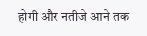होगी और नतीजे आने तक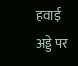हवाई अड्डे पर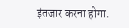इंतजार करना होगा.